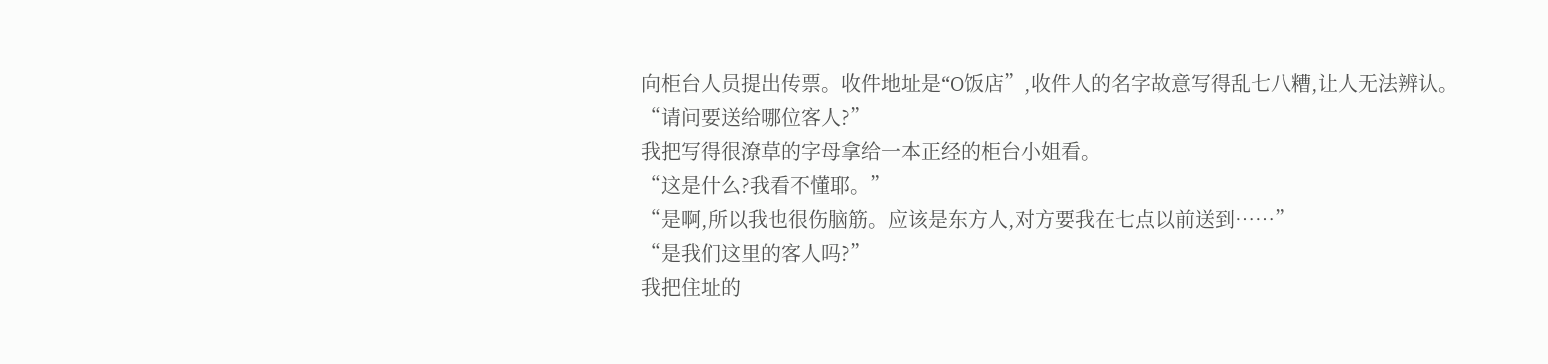向柜台人员提出传票。收件地址是“O饭店”,收件人的名字故意写得乱七八糟,让人无法辨认。
“请问要送给哪位客人?”
我把写得很潦草的字母拿给一本正经的柜台小姐看。
“这是什么?我看不懂耶。”
“是啊,所以我也很伤脑筋。应该是东方人,对方要我在七点以前送到……”
“是我们这里的客人吗?”
我把住址的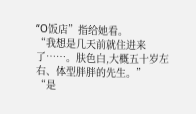“O饭店”指给她看。
“我想是几天前就住进来了……。肤色白,大概五十岁左右、体型胖胖的先生。”
“是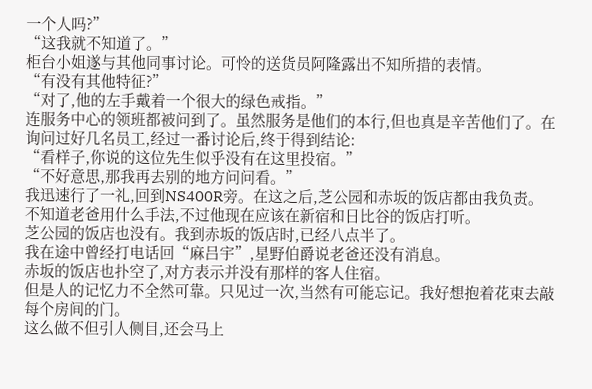一个人吗?”
“这我就不知道了。”
柜台小姐遂与其他同事讨论。可怜的送货员阿隆露出不知所措的表情。
“有没有其他特征?”
“对了,他的左手戴着一个很大的绿色戒指。”
连服务中心的领班都被问到了。虽然服务是他们的本行,但也真是辛苦他们了。在询问过好几名员工,经过一番讨论后,终于得到结论:
“看样子,你说的这位先生似乎没有在这里投宿。”
“不好意思,那我再去别的地方问问看。”
我迅速行了一礼,回到NS400R旁。在这之后,芝公园和赤坂的饭店都由我负责。
不知道老爸用什么手法,不过他现在应该在新宿和日比谷的饭店打听。
芝公园的饭店也没有。我到赤坂的饭店时,已经八点半了。
我在途中曾经打电话回“麻吕宇”,星野伯爵说老爸还没有消息。
赤坂的饭店也扑空了,对方表示并没有那样的客人住宿。
但是人的记忆力不全然可靠。只见过一次,当然有可能忘记。我好想抱着花束去敲每个房间的门。
这么做不但引人侧目,还会马上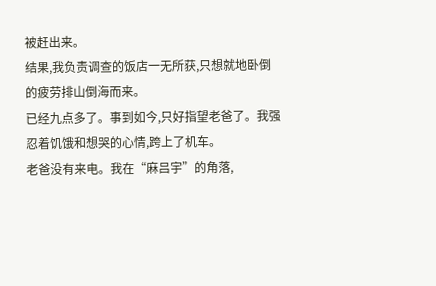被赶出来。
结果,我负责调查的饭店一无所获,只想就地卧倒的疲劳排山倒海而来。
已经九点多了。事到如今,只好指望老爸了。我强忍着饥饿和想哭的心情,跨上了机车。
老爸没有来电。我在“麻吕宇”的角落,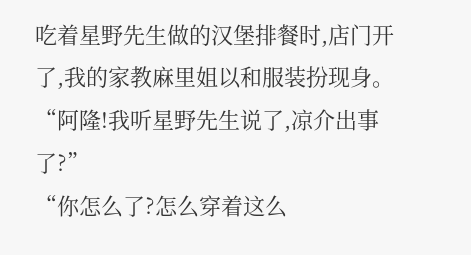吃着星野先生做的汉堡排餐时,店门开了,我的家教麻里姐以和服装扮现身。
“阿隆!我听星野先生说了,凉介出事了?”
“你怎么了?怎么穿着这么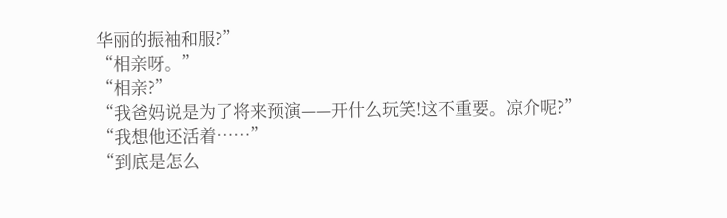华丽的振袖和服?”
“相亲呀。”
“相亲?”
“我爸妈说是为了将来预演——开什么玩笑!这不重要。凉介呢?”
“我想他还活着……”
“到底是怎么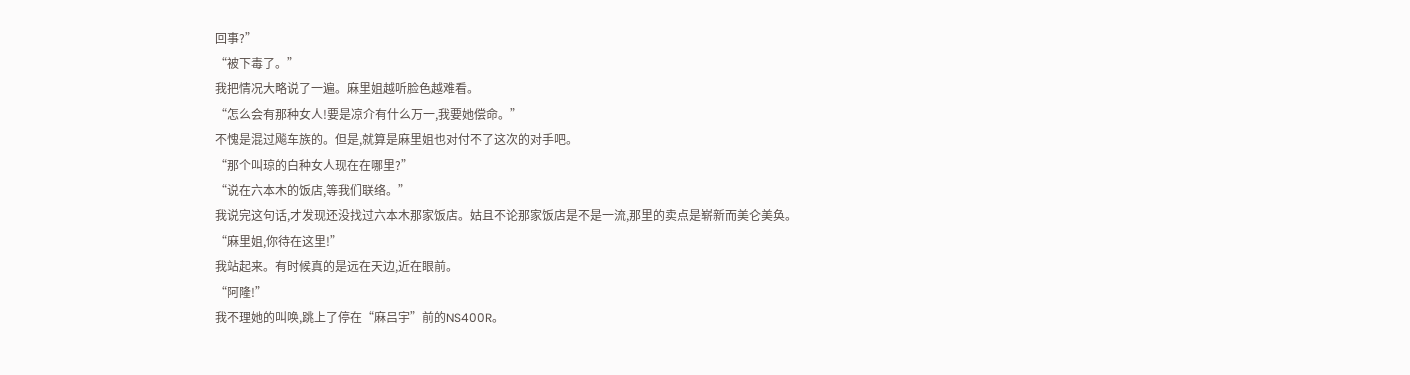回事?”
“被下毒了。”
我把情况大略说了一遍。麻里姐越听脸色越难看。
“怎么会有那种女人!要是凉介有什么万一,我要她偿命。”
不愧是混过飚车族的。但是,就算是麻里姐也对付不了这次的对手吧。
“那个叫琼的白种女人现在在哪里?”
“说在六本木的饭店,等我们联络。”
我说完这句话,才发现还没找过六本木那家饭店。姑且不论那家饭店是不是一流,那里的卖点是崭新而美仑美奂。
“麻里姐,你待在这里!”
我站起来。有时候真的是远在天边,近在眼前。
“阿隆!”
我不理她的叫唤,跳上了停在“麻吕宇”前的NS400R。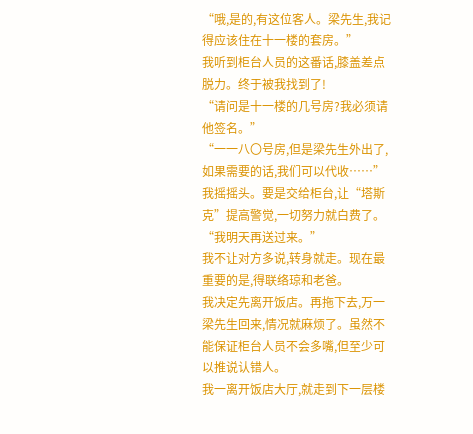“哦,是的,有这位客人。梁先生,我记得应该住在十一楼的套房。”
我听到柜台人员的这番话,膝盖差点脱力。终于被我找到了!
“请问是十一楼的几号房?我必须请他签名。”
“一一八〇号房,但是梁先生外出了,如果需要的话,我们可以代收……”
我摇摇头。要是交给柜台,让“塔斯克”提高警觉,一切努力就白费了。
“我明天再送过来。”
我不让对方多说,转身就走。现在最重要的是,得联络琼和老爸。
我决定先离开饭店。再拖下去,万一梁先生回来,情况就麻烦了。虽然不能保证柜台人员不会多嘴,但至少可以推说认错人。
我一离开饭店大厅,就走到下一层楼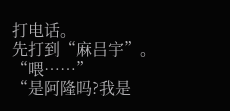打电话。
先打到“麻吕宇”。
“喂……”
“是阿隆吗?我是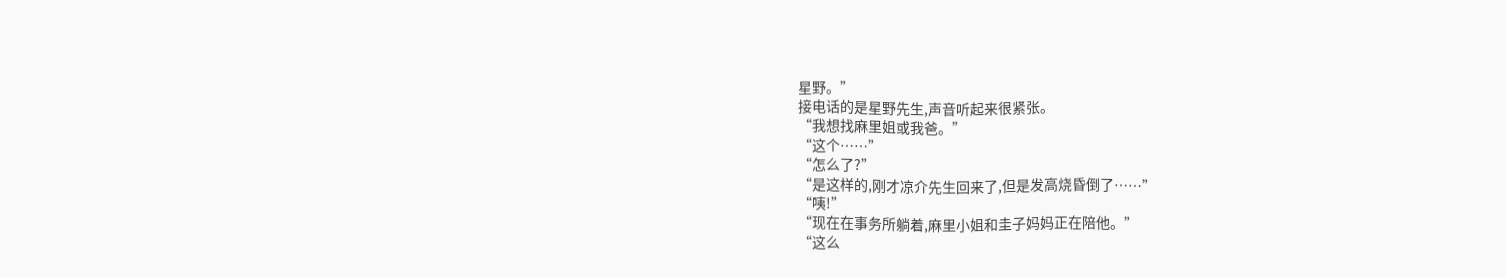星野。”
接电话的是星野先生,声音听起来很紧张。
“我想找麻里姐或我爸。”
“这个……”
“怎么了?”
“是这样的,刚才凉介先生回来了,但是发高烧昏倒了……”
“咦!”
“现在在事务所躺着,麻里小姐和圭子妈妈正在陪他。”
“这么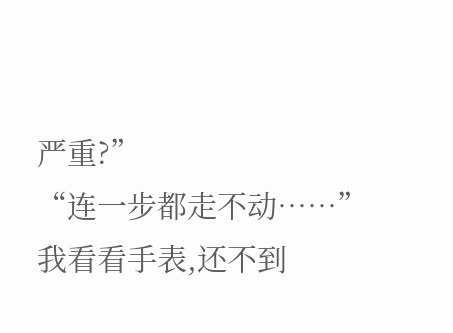严重?”
“连一步都走不动……”
我看看手表,还不到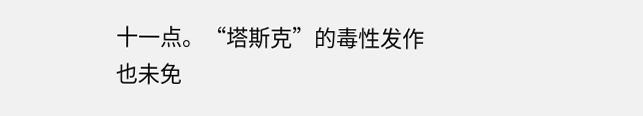十一点。“塔斯克”的毒性发作也未免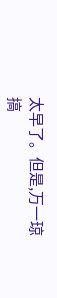太早了。但是,万一琼搞